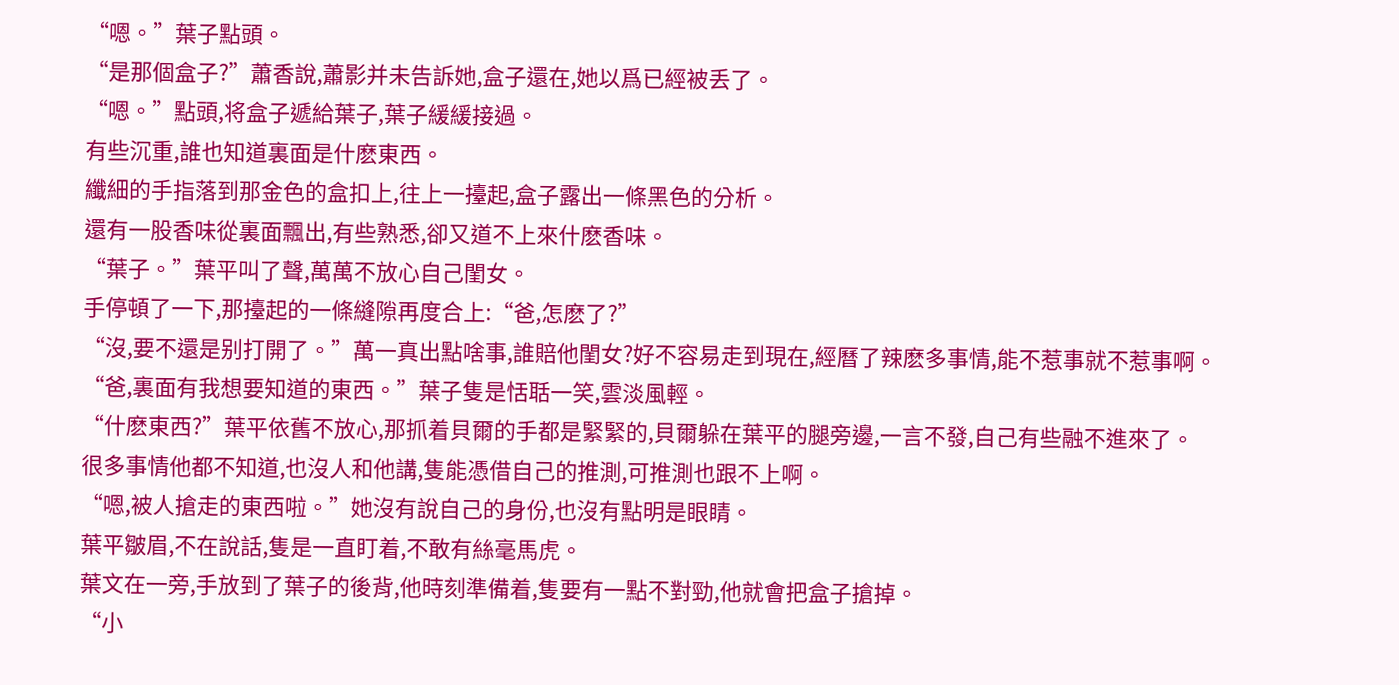“嗯。”葉子點頭。
“是那個盒子?”蕭香說,蕭影并未告訴她,盒子還在,她以爲已經被丢了。
“嗯。”點頭,将盒子遞給葉子,葉子緩緩接過。
有些沉重,誰也知道裏面是什麽東西。
纖細的手指落到那金色的盒扣上,往上一擡起,盒子露出一條黑色的分析。
還有一股香味從裏面飄出,有些熟悉,卻又道不上來什麽香味。
“葉子。”葉平叫了聲,萬萬不放心自己閨女。
手停頓了一下,那擡起的一條縫隙再度合上:“爸,怎麽了?”
“沒,要不還是别打開了。”萬一真出點啥事,誰賠他閨女?好不容易走到現在,經曆了辣麽多事情,能不惹事就不惹事啊。
“爸,裏面有我想要知道的東西。”葉子隻是恬聒一笑,雲淡風輕。
“什麽東西?”葉平依舊不放心,那抓着貝爾的手都是緊緊的,貝爾躲在葉平的腿旁邊,一言不發,自己有些融不進來了。
很多事情他都不知道,也沒人和他講,隻能憑借自己的推測,可推測也跟不上啊。
“嗯,被人搶走的東西啦。”她沒有說自己的身份,也沒有點明是眼睛。
葉平皺眉,不在說話,隻是一直盯着,不敢有絲毫馬虎。
葉文在一旁,手放到了葉子的後背,他時刻準備着,隻要有一點不對勁,他就會把盒子搶掉。
“小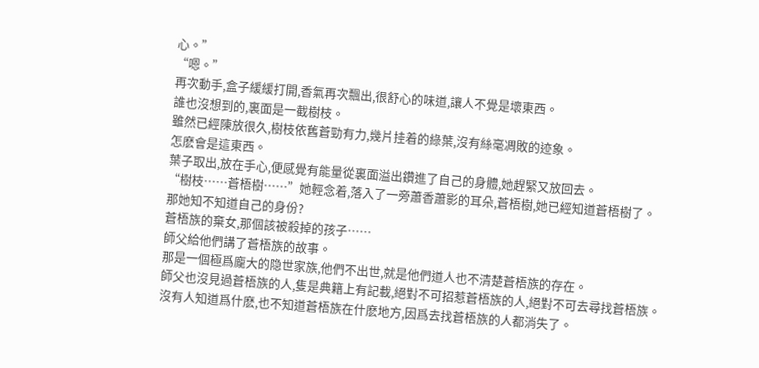心。”
“嗯。”
再次動手,盒子緩緩打開,香氣再次飄出,很舒心的味道,讓人不覺是壞東西。
誰也沒想到的,裏面是一截樹枝。
雖然已經陳放很久,樹枝依舊蒼勁有力,幾片挂着的綠葉,沒有絲毫凋敗的迹象。
怎麽會是這東西。
葉子取出,放在手心,便感覺有能量從裏面溢出鑽進了自己的身體,她趕緊又放回去。
“樹枝……蒼梧樹……”她輕念着,落入了一旁蕭香蕭影的耳朵,蒼梧樹,她已經知道蒼梧樹了。
那她知不知道自己的身份?
蒼梧族的棄女,那個該被殺掉的孩子……
師父給他們講了蒼梧族的故事。
那是一個極爲龐大的隐世家族,他們不出世,就是他們道人也不清楚蒼梧族的存在。
師父也沒見過蒼梧族的人,隻是典籍上有記載,絕對不可招惹蒼梧族的人,絕對不可去尋找蒼梧族。
沒有人知道爲什麽,也不知道蒼梧族在什麽地方,因爲去找蒼梧族的人都消失了。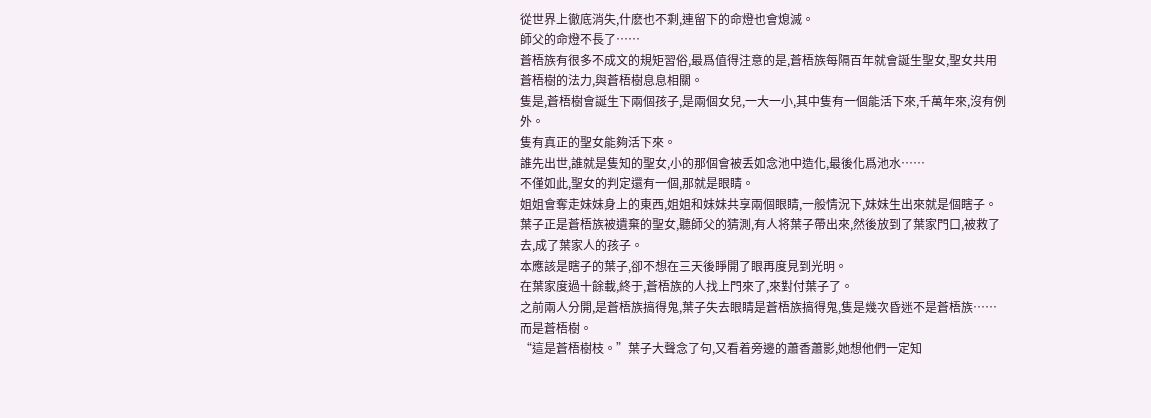從世界上徹底消失,什麽也不剩,連留下的命燈也會熄滅。
師父的命燈不長了……
蒼梧族有很多不成文的規矩習俗,最爲值得注意的是,蒼梧族每隔百年就會誕生聖女,聖女共用蒼梧樹的法力,與蒼梧樹息息相關。
隻是,蒼梧樹會誕生下兩個孩子,是兩個女兒,一大一小,其中隻有一個能活下來,千萬年來,沒有例外。
隻有真正的聖女能夠活下來。
誰先出世,誰就是隻知的聖女,小的那個會被丢如念池中造化,最後化爲池水……
不僅如此,聖女的判定還有一個,那就是眼睛。
姐姐會奪走妹妹身上的東西,姐姐和妹妹共享兩個眼睛,一般情況下,妹妹生出來就是個瞎子。
葉子正是蒼梧族被遺棄的聖女,聽師父的猜測,有人将葉子帶出來,然後放到了葉家門口,被救了去,成了葉家人的孩子。
本應該是瞎子的葉子,卻不想在三天後睜開了眼再度見到光明。
在葉家度過十餘載,終于,蒼梧族的人找上門來了,來對付葉子了。
之前兩人分開,是蒼梧族搞得鬼,葉子失去眼睛是蒼梧族搞得鬼,隻是幾次昏迷不是蒼梧族……而是蒼梧樹。
“這是蒼梧樹枝。”葉子大聲念了句,又看着旁邊的蕭香蕭影,她想他們一定知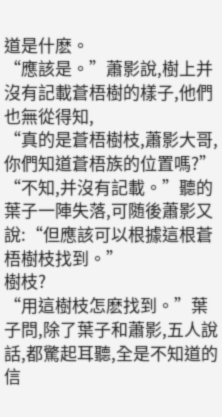道是什麽。
“應該是。”蕭影說,樹上并沒有記載蒼梧樹的樣子,他們也無從得知,
“真的是蒼梧樹枝,蕭影大哥,你們知道蒼梧族的位置嗎?”
“不知,并沒有記載。”聽的葉子一陣失落,可随後蕭影又說:“但應該可以根據這根蒼梧樹枝找到。”
樹枝?
“用這樹枝怎麽找到。”葉子問,除了葉子和蕭影,五人說話,都驚起耳聽,全是不知道的信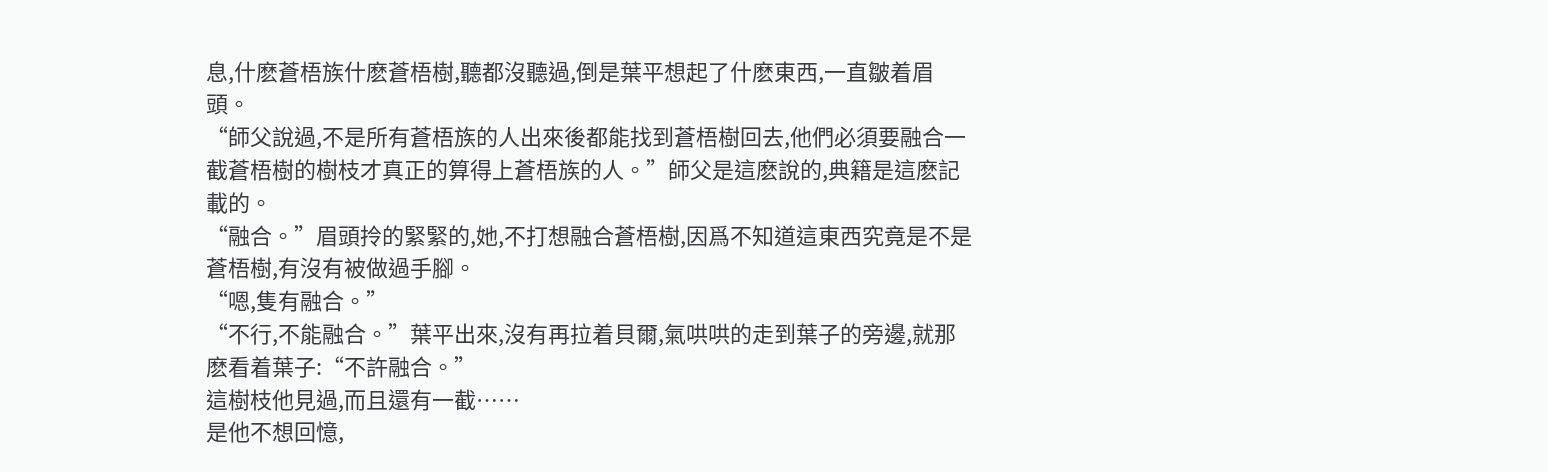息,什麽蒼梧族什麽蒼梧樹,聽都沒聽過,倒是葉平想起了什麽東西,一直皺着眉頭。
“師父說過,不是所有蒼梧族的人出來後都能找到蒼梧樹回去,他們必須要融合一截蒼梧樹的樹枝才真正的算得上蒼梧族的人。”師父是這麽說的,典籍是這麽記載的。
“融合。”眉頭拎的緊緊的,她,不打想融合蒼梧樹,因爲不知道這東西究竟是不是蒼梧樹,有沒有被做過手腳。
“嗯,隻有融合。”
“不行,不能融合。”葉平出來,沒有再拉着貝爾,氣哄哄的走到葉子的旁邊,就那麽看着葉子:“不許融合。”
這樹枝他見過,而且還有一截……
是他不想回憶,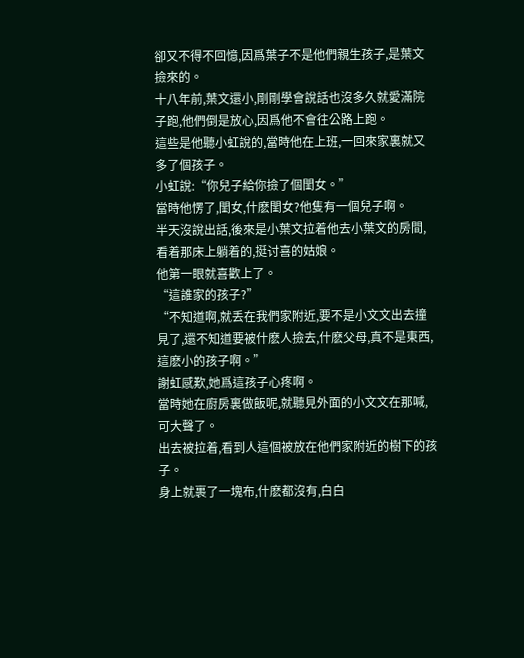卻又不得不回憶,因爲葉子不是他們親生孩子,是葉文撿來的。
十八年前,葉文還小,剛剛學會說話也沒多久就愛滿院子跑,他們倒是放心,因爲他不會往公路上跑。
這些是他聽小虹說的,當時他在上班,一回來家裏就又多了個孩子。
小虹說:“你兒子給你撿了個閨女。”
當時他愣了,閨女,什麽閨女?他隻有一個兒子啊。
半天沒說出話,後來是小葉文拉着他去小葉文的房間,看着那床上躺着的,挺讨喜的姑娘。
他第一眼就喜歡上了。
“這誰家的孩子?”
“不知道啊,就丢在我們家附近,要不是小文文出去撞見了,還不知道要被什麽人撿去,什麽父母,真不是東西,這麽小的孩子啊。”
謝虹感歎,她爲這孩子心疼啊。
當時她在廚房裏做飯呢,就聽見外面的小文文在那喊,可大聲了。
出去被拉着,看到人這個被放在他們家附近的樹下的孩子。
身上就裹了一塊布,什麽都沒有,白白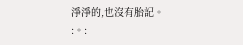淨淨的,也沒有胎記。
:。: